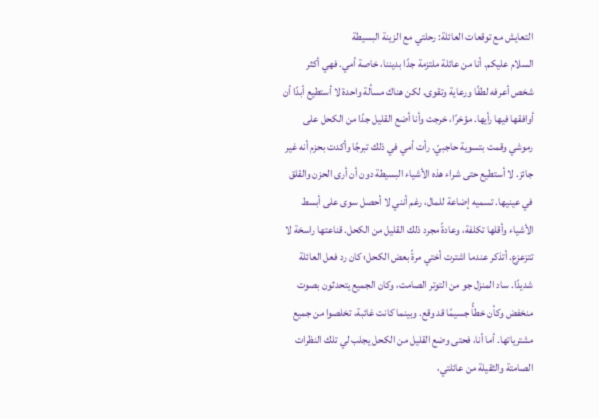التعايش مع توقعات العائلة: رحلتي مع الزينة البسيطة
السلام عليكم. أنا من عائلة ملتزمة جدًا بديننا، خاصة أمي. فهي أكثر شخص أعرفه لطفًا ورعاية وتقوى. لكن هناك مسألة واحدة لا أستطيع أبدًا أن أوافقها فيها رأيها. مؤخرًا، خرجت وأنا أضع القليل جدًا من الكحل على رموشي وقمت بتسوية حاجبيّ. رأت أمي في ذلك تبرجًا وأكدت بحزم أنه غير جائز. لا أستطيع حتى شراء هذه الأشياء البسيطة دون أن أرى الحزن والقلق في عينيها. تسميه إضاعة للمال، رغم أنني لا أحصل سوى على أبسط الأشياء وأقلها تكلفة، وعادةً مجرد ذلك القليل من الكحل. قناعتها راسخة لا تتزعزع. أتذكر عندما اشترت أختي مرةً بعض الكحل؛ كان رد فعل العائلة شديدًا. ساد المنزل جو من التوتر الصامت، وكان الجميع يتحدثون بصوت منخفض وكأن خطأً جسيمًا قد وقع. وبينما كانت غائبة، تخلصوا من جميع مشترياتها. أما أنا، فحتى وضع القليل من الكحل يجلب لي تلك النظرات الصامتة والثقيلة من عائلتي،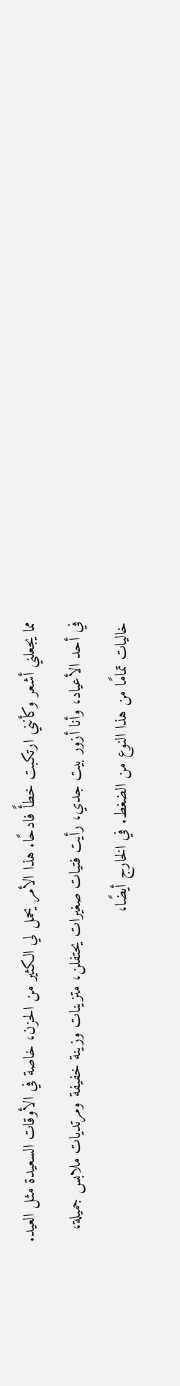مما يجعلني أشعر وكأنني ارتكبت خطأً فادحًا. هذا الأمر يحمل لي الكثير من الحزن، خاصة في الأوقات السعيدة مثل العيد. في أحد الأعياد، وأنا أزور بيت جدي، رأيت فتيات صغيرات يحتفلن، متزينات وزينة خفيفة ومرتديات ملابس جميلة، خاليات تمامًا من هذا النوع من الضغط. في الخارج أيضًا،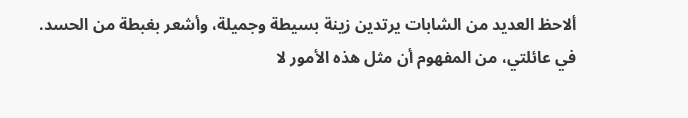ألاحظ العديد من الشابات يرتدين زينة بسيطة وجميلة، وأشعر بغبطة من الحسد. في عائلتي، من المفهوم أن مثل هذه الأمور لا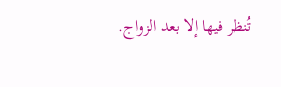تُنظر فيها إلا بعد الزواج.